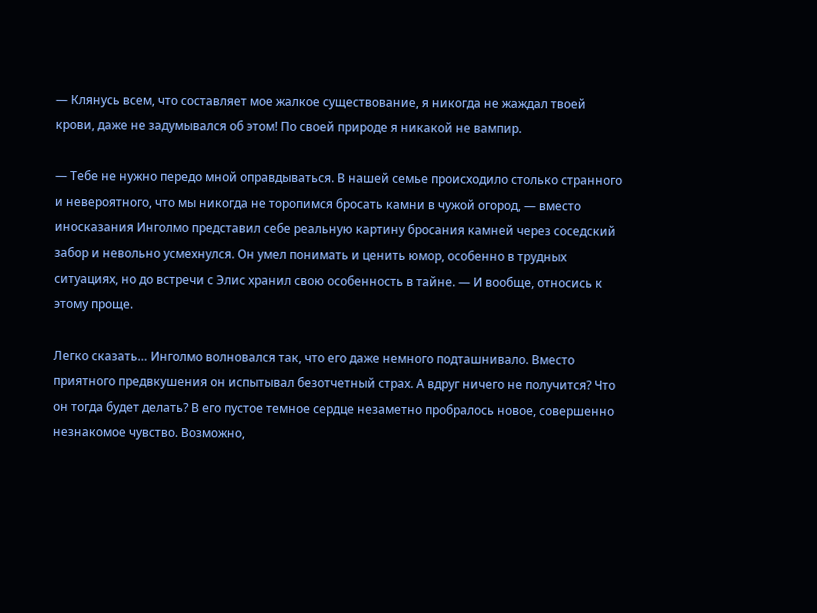— Клянусь всем, что составляет мое жалкое существование, я никогда не жаждал твоей крови, даже не задумывался об этом! По своей природе я никакой не вампир.

— Тебе не нужно передо мной оправдываться. В нашей семье происходило столько странного и невероятного, что мы никогда не торопимся бросать камни в чужой огород, — вместо иносказания Инголмо представил себе реальную картину бросания камней через соседский забор и невольно усмехнулся. Он умел понимать и ценить юмор, особенно в трудных ситуациях, но до встречи с Элис хранил свою особенность в тайне. — И вообще, относись к этому проще.

Легко сказать… Инголмо волновался так, что его даже немного подташнивало. Вместо приятного предвкушения он испытывал безотчетный страх. А вдруг ничего не получится? Что он тогда будет делать? В его пустое темное сердце незаметно пробралось новое, совершенно незнакомое чувство. Возможно,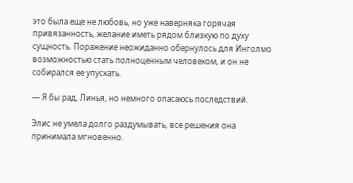это была еще не любовь, но уже наверняка горячая привязанность, желание иметь рядом близкую по духу сущность. Поражение неожиданно обернулось для Инголмо возможностью стать полноценным человеком, и он не собирался ее упускать.

— Я бы рад, Линья, но немного опасаюсь последствий.

Элис не умела долго раздумывать, все решения она принимала мгновенно.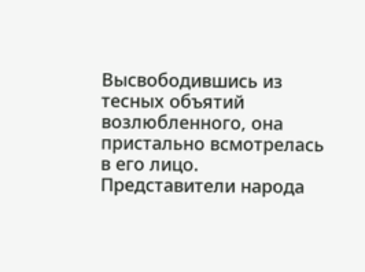Высвободившись из тесных объятий возлюбленного, она пристально всмотрелась в его лицо. Представители народа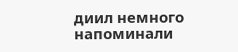диил немного напоминали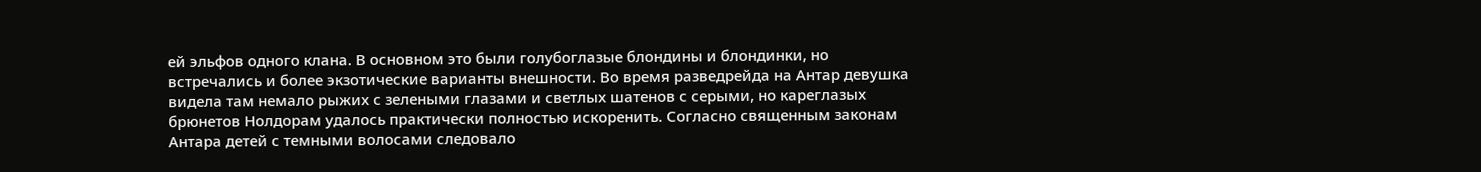ей эльфов одного клана. В основном это были голубоглазые блондины и блондинки, но встречались и более экзотические варианты внешности. Во время разведрейда на Антар девушка видела там немало рыжих с зелеными глазами и светлых шатенов с серыми, но кареглазых брюнетов Нолдорам удалось практически полностью искоренить. Согласно священным законам Антара детей с темными волосами следовало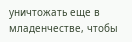уничтожать еще в младенчестве, чтобы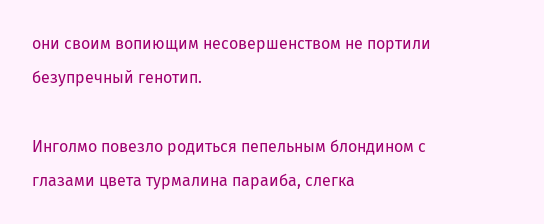они своим вопиющим несовершенством не портили безупречный генотип.

Инголмо повезло родиться пепельным блондином с глазами цвета турмалина параиба, слегка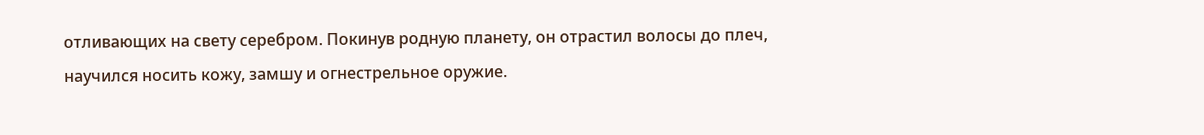отливающих на свету серебром. Покинув родную планету, он отрастил волосы до плеч, научился носить кожу, замшу и огнестрельное оружие.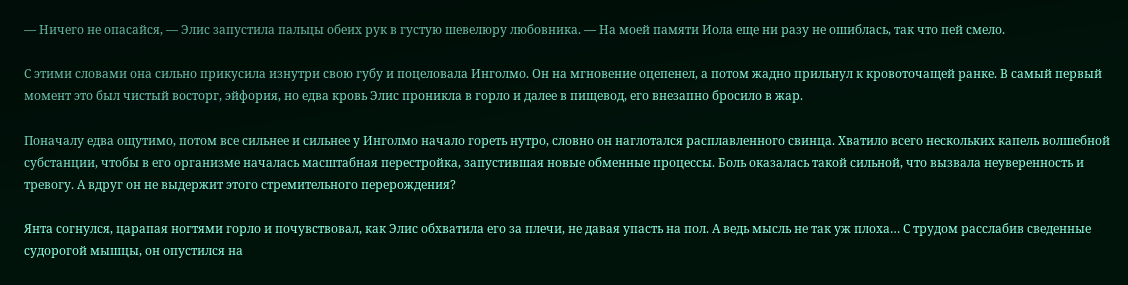— Ничего не опасайся, — Элис запустила пальцы обеих рук в густую шевелюру любовника. — На моей памяти Иола еще ни разу не ошиблась, так что пей смело.

С этими словами она сильно прикусила изнутри свою губу и поцеловала Инголмо. Он на мгновение оцепенел, а потом жадно прильнул к кровоточащей ранке. В самый первый момент это был чистый восторг, эйфория, но едва кровь Элис проникла в горло и далее в пищевод, его внезапно бросило в жар.

Поначалу едва ощутимо, потом все сильнее и сильнее у Инголмо начало гореть нутро, словно он наглотался расплавленного свинца. Хватило всего нескольких капель волшебной субстанции, чтобы в его организме началась масштабная перестройка, запустившая новые обменные процессы. Боль оказалась такой сильной, что вызвала неуверенность и тревогу. А вдруг он не выдержит этого стремительного перерождения?

Янта согнулся, царапая ногтями горло и почувствовал, как Элис обхватила его за плечи, не давая упасть на пол. А ведь мысль не так уж плоха… С трудом расслабив сведенные судорогой мышцы, он опустился на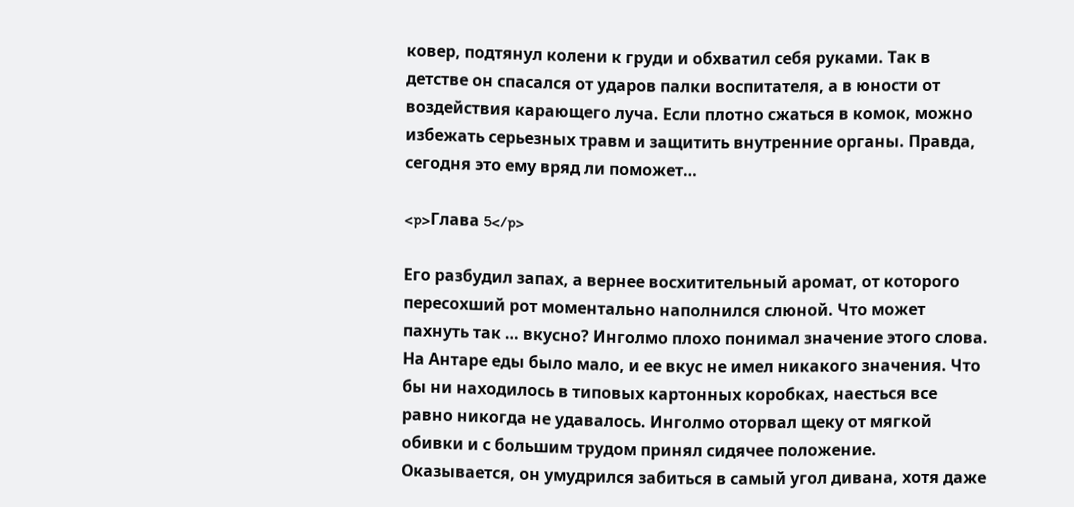ковер, подтянул колени к груди и обхватил себя руками. Так в детстве он спасался от ударов палки воспитателя, а в юности от воздействия карающего луча. Если плотно сжаться в комок, можно избежать серьезных травм и защитить внутренние органы. Правда, сегодня это ему вряд ли поможет…

<p>Глава 5</p>

Его разбудил запах, а вернее восхитительный аромат, от которого пересохший рот моментально наполнился слюной. Что может пахнуть так … вкусно? Инголмо плохо понимал значение этого слова. На Антаре еды было мало, и ее вкус не имел никакого значения. Что бы ни находилось в типовых картонных коробках, наесться все равно никогда не удавалось. Инголмо оторвал щеку от мягкой обивки и с большим трудом принял сидячее положение. Оказывается, он умудрился забиться в самый угол дивана, хотя даже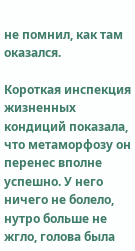не помнил, как там оказался.

Короткая инспекция жизненных кондиций показала, что метаморфозу он перенес вполне успешно. У него ничего не болело, нутро больше не жгло, голова была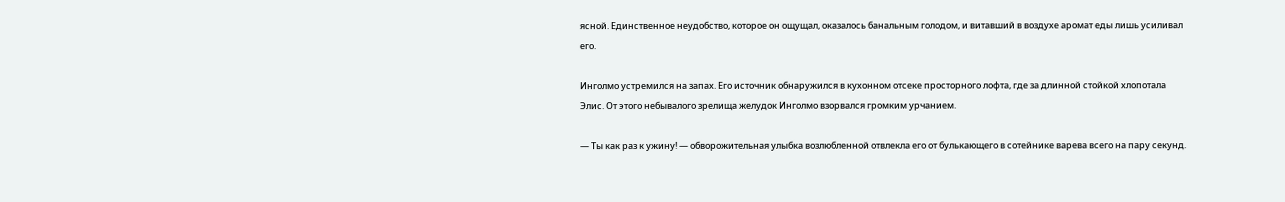ясной. Единственное неудобство, которое он ощущал, оказалось банальным голодом, и витавший в воздухе аромат еды лишь усиливал его.

Инголмо устремился на запах. Его источник обнаружился в кухонном отсеке просторного лофта, где за длинной стойкой хлопотала Элис. От этого небывалого зрелища желудок Инголмо взорвался громким урчанием.

— Ты как раз к ужину! — обворожительная улыбка возлюбленной отвлекла его от булькающего в сотейнике варева всего на пару секунд.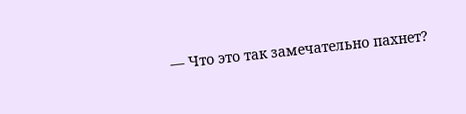— Что это так замечательно пахнет?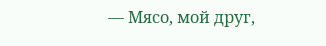— Мясо, мой друг,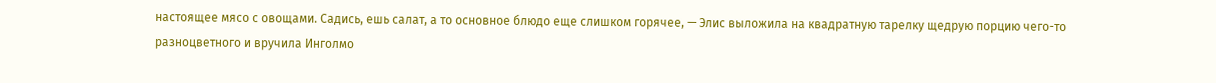настоящее мясо с овощами. Садись, ешь салат, а то основное блюдо еще слишком горячее, — Элис выложила на квадратную тарелку щедрую порцию чего-то разноцветного и вручила Инголмо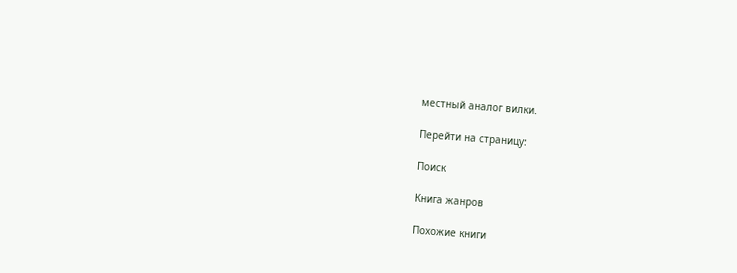местный аналог вилки.

Перейти на страницу:

Поиск

Книга жанров

Похожие книги